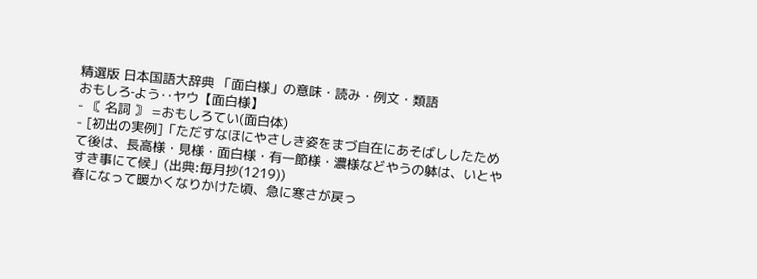精選版 日本国語大辞典 「面白様」の意味・読み・例文・類語
おもしろ‐よう‥ヤウ【面白様】
- 〘 名詞 〙 =おもしろてい(面白体)
- [初出の実例]「ただすなほにやさしき姿をまづ自在にあそばししたためて後は、長高様・見様・面白様・有一節様・濃様などやうの躰は、いとやすき事にて候」(出典:毎月抄(1219))
春になって暖かくなりかけた頃、急に寒さが戻っ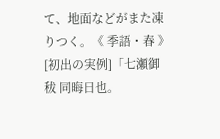て、地面などがまた凍りつく。《 季語・春 》[初出の実例]「七瀬御秡 同晦日也。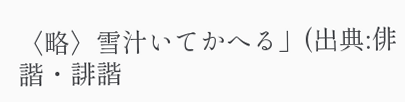〈略〉雪汁いてかへる」(出典:俳諧・誹諧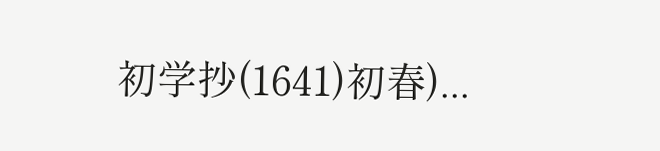初学抄(1641)初春)...